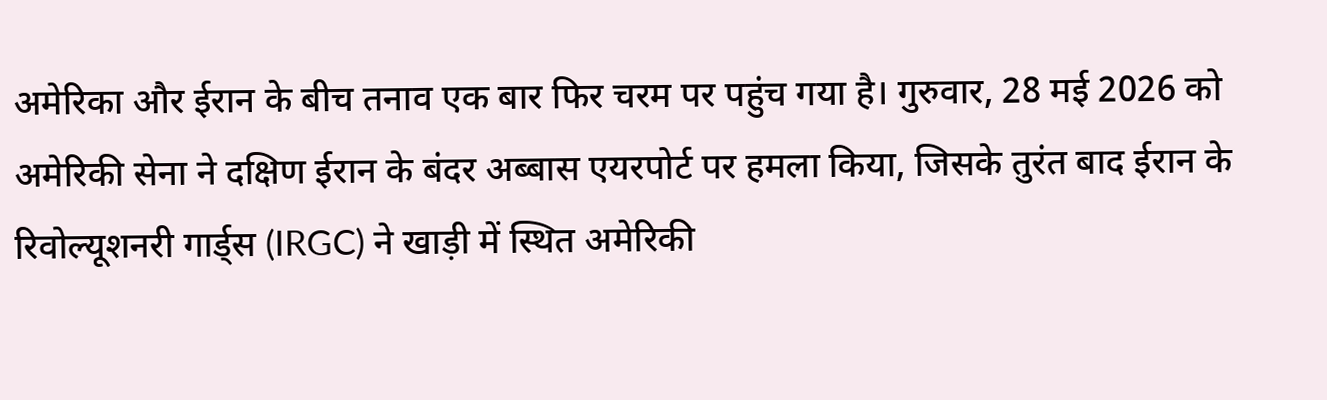अमेरिका और ईरान के बीच तनाव एक बार फिर चरम पर पहुंच गया है। गुरुवार, 28 मई 2026 को अमेरिकी सेना ने दक्षिण ईरान के बंदर अब्बास एयरपोर्ट पर हमला किया, जिसके तुरंत बाद ईरान के रिवोल्यूशनरी गार्ड्स (IRGC) ने खाड़ी में स्थित अमेरिकी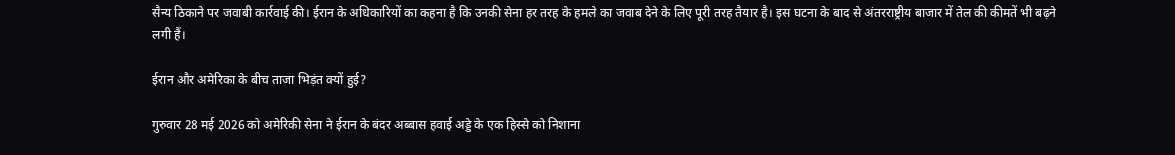सैन्य ठिकाने पर जवाबी कार्रवाई की। ईरान के अधिकारियों का कहना है कि उनकी सेना हर तरह के हमले का जवाब देने के लिए पूरी तरह तैयार है। इस घटना के बाद से अंतरराष्ट्रीय बाजार में तेल की कीमतें भी बढ़ने लगी हैं।

ईरान और अमेरिका के बीच ताजा भिड़ंत क्यों हुई?

गुरुवार 28 मई 2026 को अमेरिकी सेना ने ईरान के बंदर अब्बास हवाई अड्डे के एक हिस्से को निशाना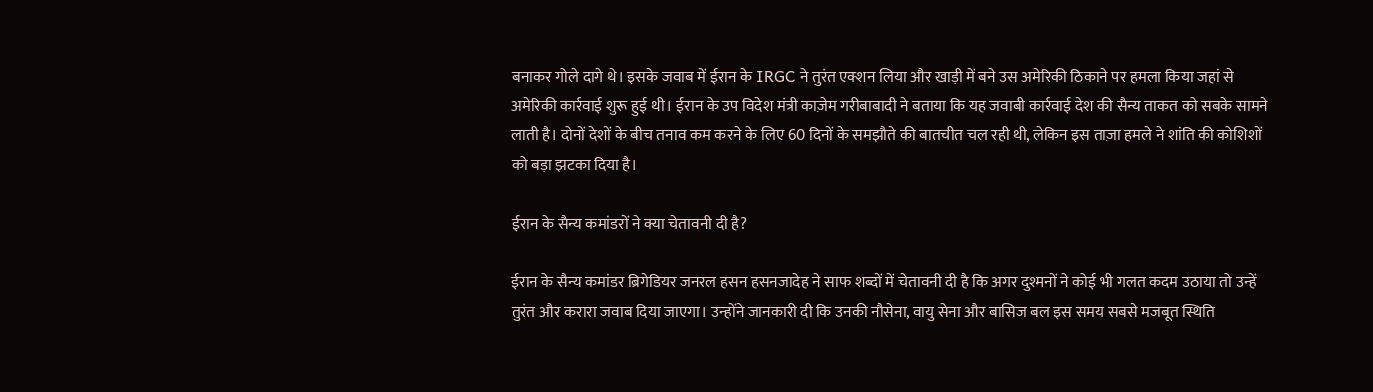बनाकर गोले दागे थे। इसके जवाब में ईरान के IRGC ने तुरंत एक्शन लिया और खाड़ी में बने उस अमेरिकी ठिकाने पर हमला किया जहां से अमेरिकी कार्रवाई शुरू हुई थी। ईरान के उप विदेश मंत्री काज़ेम गरीबाबादी ने बताया कि यह जवाबी कार्रवाई देश की सैन्य ताकत को सबके सामने लाती है। दोनों देशों के बीच तनाव कम करने के लिए 60 दिनों के समझौते की बातचीत चल रही थी, लेकिन इस ताज़ा हमले ने शांति की कोशिशों को बड़ा झटका दिया है।

ईरान के सैन्य कमांडरों ने क्या चेतावनी दी है?

ईरान के सैन्य कमांडर ब्रिगेडियर जनरल हसन हसनजादेह ने साफ शब्दों में चेतावनी दी है कि अगर दुश्मनों ने कोई भी गलत कदम उठाया तो उन्हें तुरंत और करारा जवाब दिया जाएगा। उन्होंने जानकारी दी कि उनकी नौसेना, वायु सेना और बासिज बल इस समय सबसे मजबूत स्थिति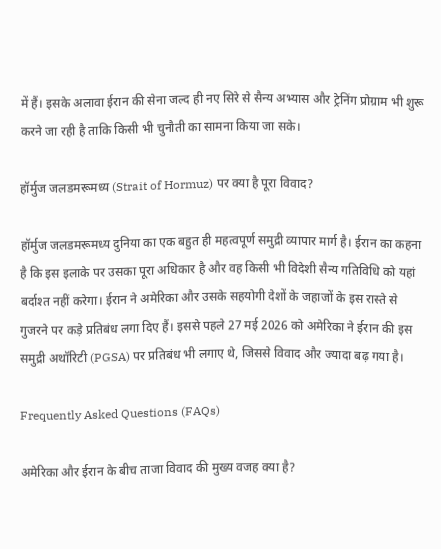में हैं। इसके अलावा ईरान की सेना जल्द ही नए सिरे से सैन्य अभ्यास और ट्रेनिंग प्रोग्राम भी शुरू करने जा रही है ताकि किसी भी चुनौती का सामना किया जा सके।

हॉर्मुज जलडमरूमध्य (Strait of Hormuz) पर क्या है पूरा विवाद?

हॉर्मुज जलडमरूमध्य दुनिया का एक बहुत ही महत्वपूर्ण समुद्री व्यापार मार्ग है। ईरान का कहना है कि इस इलाके पर उसका पूरा अधिकार है और वह किसी भी विदेशी सैन्य गतिविधि को यहां बर्दाश्त नहीं करेगा। ईरान ने अमेरिका और उसके सहयोगी देशों के जहाजों के इस रास्ते से गुजरने पर कड़े प्रतिबंध लगा दिए हैं। इससे पहले 27 मई 2026 को अमेरिका ने ईरान की इस समुद्री अथॉरिटी (PGSA) पर प्रतिबंध भी लगाए थे, जिससे विवाद और ज्यादा बढ़ गया है।

Frequently Asked Questions (FAQs)

अमेरिका और ईरान के बीच ताजा विवाद की मुख्य वजह क्या है?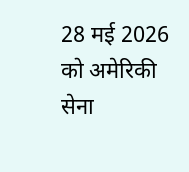28 मई 2026 को अमेरिकी सेना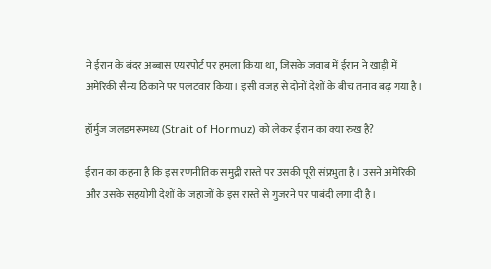ने ईरान के बंदर अब्बास एयरपोर्ट पर हमला किया था, जिसके जवाब में ईरान ने खाड़ी में अमेरिकी सैन्य ठिकाने पर पलटवार किया। इसी वजह से दोनों देशों के बीच तनाव बढ़ गया है।

हॉर्मुज जलडमरूमध्य (Strait of Hormuz) को लेकर ईरान का क्या रुख है?

ईरान का कहना है कि इस रणनीतिक समुद्री रास्ते पर उसकी पूरी संप्रभुता है। उसने अमेरिकी और उसके सहयोगी देशों के जहाजों के इस रास्ते से गुजरने पर पाबंदी लगा दी है।